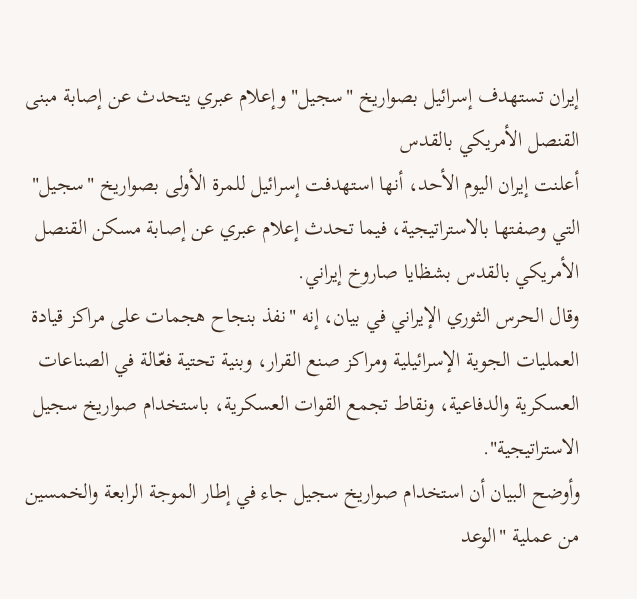إيران تستهدف إسرائيل بصواريخ "سجيل" وإعلام عبري يتحدث عن إصابة مبنى القنصل الأمريكي بالقدس
أعلنت إيران اليوم الأحد، أنها استهدفت إسرائيل للمرة الأولى بصواريخ "سجيل" التي وصفتها بالاستراتيجية، فيما تحدث إعلام عبري عن إصابة مسكن القنصل الأمريكي بالقدس بشظايا صاروخ إيراني.
وقال الحرس الثوري الإيراني في بيان، إنه "نفذ بنجاح هجمات على مراكز قيادة العمليات الجوية الإسرائيلية ومراكز صنع القرار، وبنية تحتية فعّالة في الصناعات العسكرية والدفاعية، ونقاط تجمع القوات العسكرية، باستخدام صواريخ سجيل الاستراتيجية".
وأوضح البيان أن استخدام صواريخ سجيل جاء في إطار الموجة الرابعة والخمسين من عملية "الوعد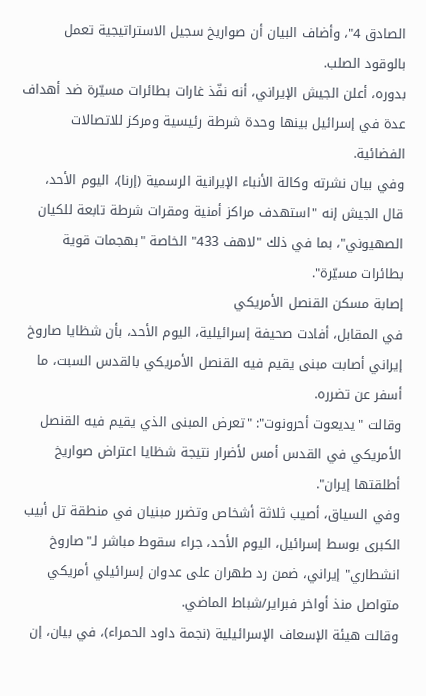الصادق 4"، وأضاف البيان أن صواريخ سجيل الاستراتيجية تعمل بالوقود الصلب.
بدوره، أعلن الجيش الإيراني، أنه نفّذ غارات بطائرات مسيّرة ضد أهداف عدة في إسرائيل بينها وحدة شرطة رئيسية ومركز للاتصالات الفضائية.
وفي بيان نشرته وكالة الأنباء الإيرانية الرسمية (إرنا)، اليوم الأحد، قال الجيش إنه "استهدف مراكز أمنية ومقرات شرطة تابعة للكيان الصهيوني"، بما في ذلك "لاهف 433" الخاصة "بهجمات قوية بطائرات مسيّرة".
إصابة مسكن القنصل الأمريكي
في المقابل، أفادت صحيفة إسرائيلية، اليوم الأحد، بأن شظايا صاروخ إيراني أصابت مبنى يقيم فيه القنصل الأمريكي بالقدس السبت، ما أسفر عن تضرره.
وقالت "يديعوت أحرونوت": "تعرض المبنى الذي يقيم فيه القنصل الأمريكي في القدس أمس لأضرار نتيجة شظايا اعتراض صواريخ أطلقتها إيران".
وفي السياق، أصيب ثلاثة أشخاص وتضرر مبنيان في منطقة تل أبيب الكبرى بوسط إسرائيل، اليوم الأحد، جراء سقوط مباشر لـ"صاروخ انشطاري" إيراني، ضمن رد طهران على عدوان إسرائيلي أمريكي متواصل منذ أواخر فبراير/شباط الماضي.
وقالت هيئة الإسعاف الإسرائيلية (نجمة داود الحمراء)، في بيان، إن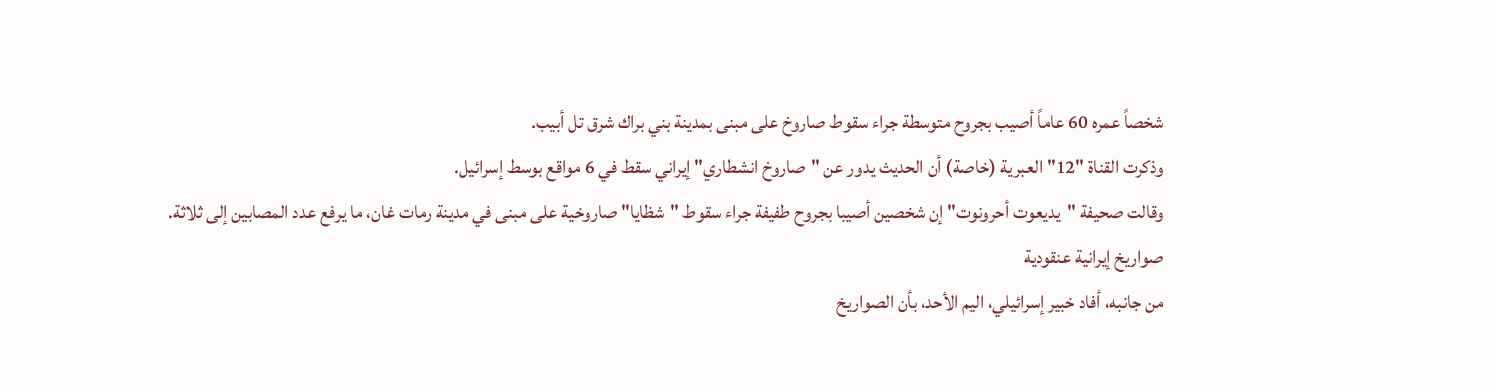شخصاً عمره 60 عاماً أصيب بجروح متوسطة جراء سقوط صاروخ على مبنى بمدينة بني براك شرق تل أبيب.
وذكرت القناة "12" العبرية (خاصة) أن الحديث يدور عن "صاروخ انشطاري" إيراني سقط في 6 مواقع بوسط إسرائيل.
وقالت صحيفة "يديعوت أحرونوت" إن شخصين أصيبا بجروح طفيفة جراء سقوط "شظايا" صاروخية على مبنى في مدينة رمات غان، ما يرفع عدد المصابين إلى ثلاثة.
صواريخ إيرانية عنقودية
من جانبه، أفاد خبير إسرائيلي، اليم الأحد، بأن الصواريخ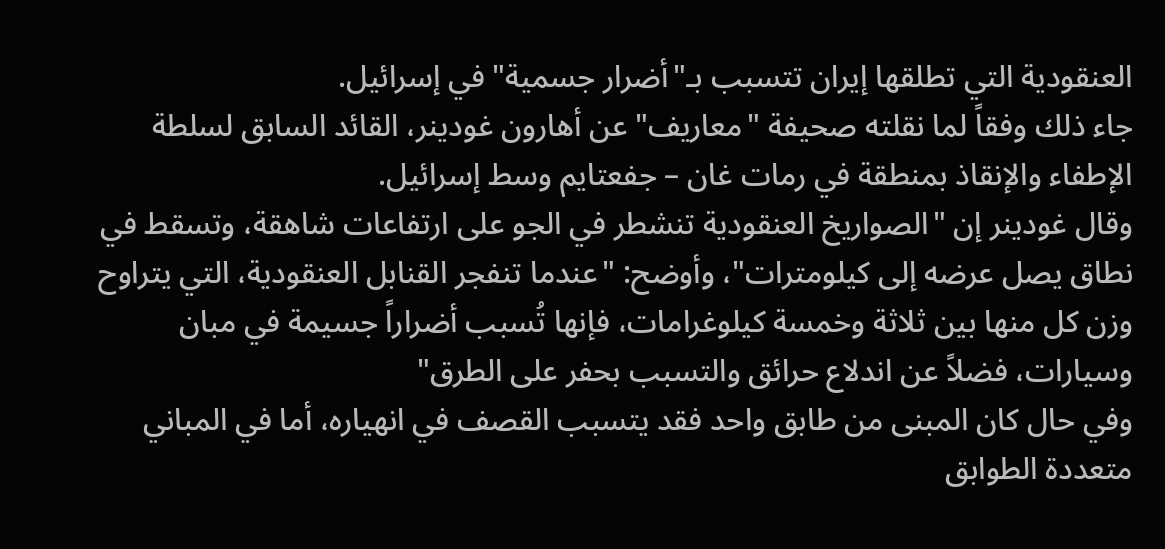العنقودية التي تطلقها إيران تتسبب بـ"أضرار جسمية" في إسرائيل.
جاء ذلك وفقاً لما نقلته صحيفة "معاريف" عن أهارون غودينر، القائد السابق لسلطة الإطفاء والإنقاذ بمنطقة في رمات غان – جفعتايم وسط إسرائيل.
وقال غودينر إن "الصواريخ العنقودية تنشطر في الجو على ارتفاعات شاهقة، وتسقط في نطاق يصل عرضه إلى كيلومترات"، وأوضح: "عندما تنفجر القنابل العنقودية، التي يتراوح وزن كل منها بين ثلاثة وخمسة كيلوغرامات، فإنها تُسبب أضراراً جسيمة في مبان وسيارات، فضلاً عن اندلاع حرائق والتسبب بحفر على الطرق"
وفي حال كان المبنى من طابق واحد فقد يتسبب القصف في انهياره، أما في المباني متعددة الطوابق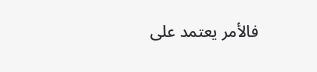فالأمر يعتمد على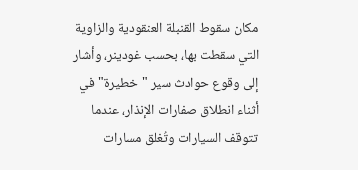مكان سقوط القنبلة العنقودية والزاوية التي سقطت بها، بحسب غودينر، وأشار إلى وقوع حوادث سير "خطيرة" في أثناء انطلاق صفارات الإنذار، عندما تتوقف السيارات وتُغلق مسارات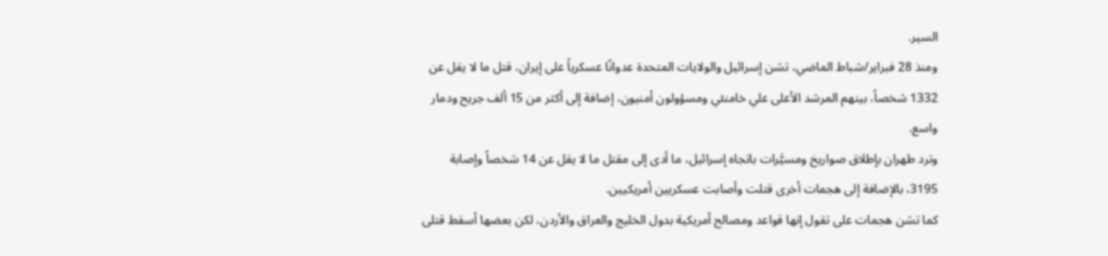السير.
ومنذ 28 فبراير/شباط الماضي، تشن إسرائيل والولايات المتحدة عدوانًا عسكرياً على إيران، قتل ما لا يقل عن 1332 شخصاً، بينهم المرشد الأعلى علي خامنئي ومسؤولون أمنيون، إضافة إلى أكثر من 15 ألف جريح ودمار واسع.
وترد طهران بإطلاق صواريخ ومسيَّرات باتجاه إسرائيل، ما أدى إلى مقتل ما لا يقل عن 14 شخصاً وإصابة 3195، بالإضافة إلى هجمات أخرى قتلت وأصابت عسكريين أمريكيين.
كما تشن هجمات على تقول إنها قواعد ومصالح أمريكية بدول الخليج والعراق والأردن، لكن بعضها أسقط قتلى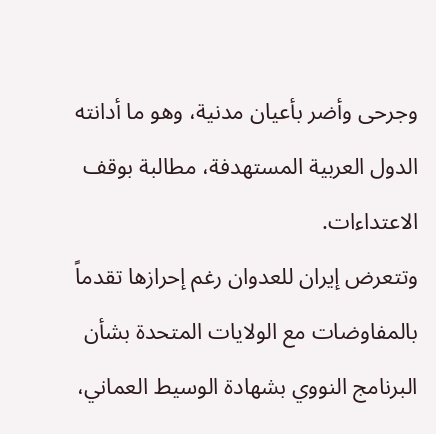وجرحى وأضر بأعيان مدنية، وهو ما أدانته الدول العربية المستهدفة، مطالبة بوقف الاعتداءات.
وتتعرض إيران للعدوان رغم إحرازها تقدماً بالمفاوضات مع الولايات المتحدة بشأن البرنامج النووي بشهادة الوسيط العماني،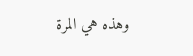وهذه هي المرة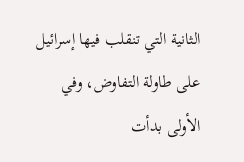الثانية التي تنقلب فيها إسرائيل على طاولة التفاوض، وفي الأولى بدأت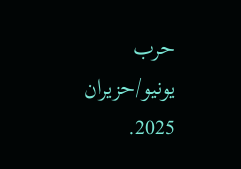حرب يونيو/حزيران 2025.